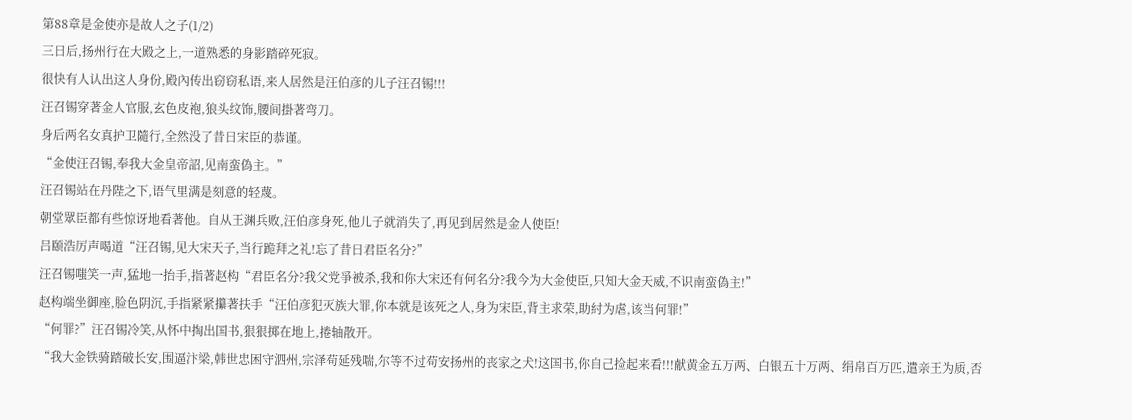第88章是金使亦是故人之子(1/2)
三日后,扬州行在大殿之上,一道熟悉的身影踏碎死寂。
很快有人认出这人身份,殿內传出窃窃私语,来人居然是汪伯彦的儿子汪召锡!!!
汪召锡穿著金人官服,玄色皮袍,狼头纹饰,腰间掛著弯刀。
身后两名女真护卫隨行,全然没了昔日宋臣的恭谨。
“金使汪召锡,奉我大金皇帝詔,见南蛮偽主。”
汪召锡站在丹陛之下,语气里满是刻意的轻蔑。
朝堂眾臣都有些惊讶地看著他。自从王渊兵败,汪伯彦身死,他儿子就消失了,再见到居然是金人使臣!
吕颐浩厉声喝道“汪召锡,见大宋天子,当行跪拜之礼!忘了昔日君臣名分?”
汪召锡嗤笑一声,猛地一抬手,指著赵构“君臣名分?我父党爭被杀,我和你大宋还有何名分?我今为大金使臣,只知大金天威,不识南蛮偽主!”
赵构端坐御座,脸色阴沉,手指紧紧攥著扶手“汪伯彦犯灭族大罪,你本就是该死之人,身为宋臣,背主求荣,助紂为虐,该当何罪!”
“何罪?”汪召锡冷笑,从怀中掏出国书,狠狠掷在地上,捲轴散开。
“我大金铁骑踏破长安,围逼汴梁,韩世忠困守泗州,宗泽苟延残喘,尔等不过苟安扬州的丧家之犬!这国书,你自己捡起来看!!!献黄金五万两、白银五十万两、绢帛百万匹,遣亲王为质,否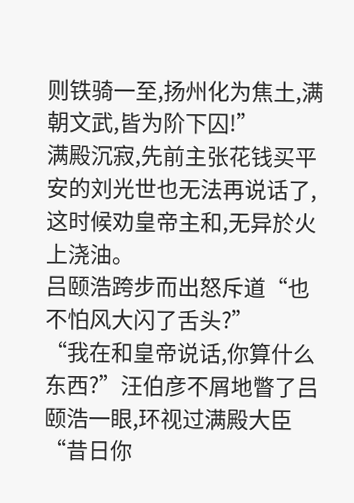则铁骑一至,扬州化为焦土,满朝文武,皆为阶下囚!”
满殿沉寂,先前主张花钱买平安的刘光世也无法再说话了,这时候劝皇帝主和,无异於火上浇油。
吕颐浩跨步而出怒斥道“也不怕风大闪了舌头?”
“我在和皇帝说话,你算什么东西?”汪伯彦不屑地瞥了吕颐浩一眼,环视过满殿大臣“昔日你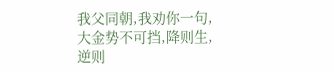我父同朝,我劝你一句,大金势不可挡,降则生,逆则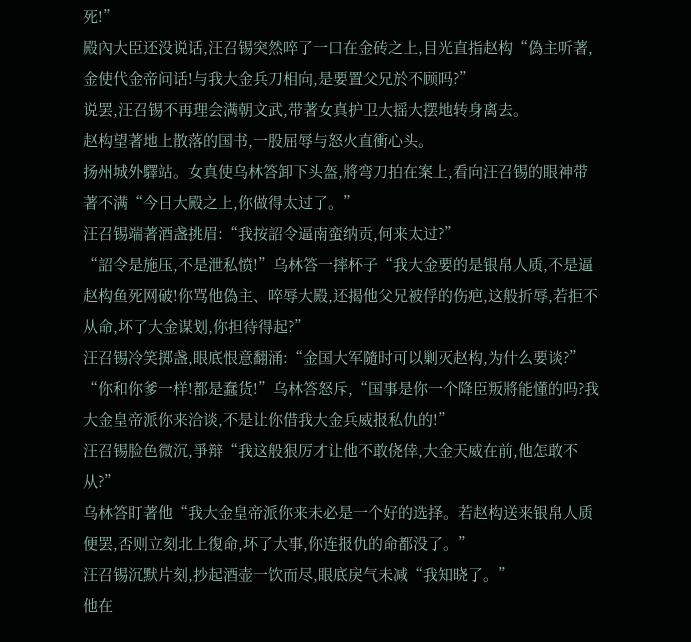死!”
殿內大臣还没说话,汪召锡突然啐了一口在金砖之上,目光直指赵构“偽主听著,金使代金帝问话!与我大金兵刀相向,是要置父兄於不顾吗?”
说罢,汪召锡不再理会满朝文武,带著女真护卫大摇大摆地转身离去。
赵构望著地上散落的国书,一股屈辱与怒火直衝心头。
扬州城外驛站。女真使乌林答卸下头盔,將弯刀拍在案上,看向汪召锡的眼神带著不满“今日大殿之上,你做得太过了。”
汪召锡端著酒盏挑眉:“我按詔令逼南蛮纳贡,何来太过?”
“詔令是施压,不是泄私愤!”乌林答一摔杯子“我大金要的是银帛人质,不是逼赵构鱼死网破!你骂他偽主、啐辱大殿,还揭他父兄被俘的伤疤,这般折辱,若拒不从命,坏了大金谋划,你担待得起?”
汪召锡冷笑掷盏,眼底恨意翻涌:“金国大军隨时可以剿灭赵构,为什么要谈?”
“你和你爹一样!都是蠢货!”乌林答怒斥,“国事是你一个降臣叛將能懂的吗?我大金皇帝派你来洽谈,不是让你借我大金兵威报私仇的!”
汪召锡脸色微沉,爭辩“我这般狠厉才让他不敢侥倖,大金天威在前,他怎敢不从?”
乌林答盯著他“我大金皇帝派你来未必是一个好的选择。若赵构送来银帛人质便罢,否则立刻北上復命,坏了大事,你连报仇的命都没了。”
汪召锡沉默片刻,抄起酒壶一饮而尽,眼底戾气未减“我知晓了。”
他在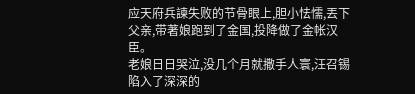应天府兵諫失败的节骨眼上,胆小怯懦,丟下父亲,带著娘跑到了金国,投降做了金帐汉臣。
老娘日日哭泣,没几个月就撒手人寰,汪召锡陷入了深深的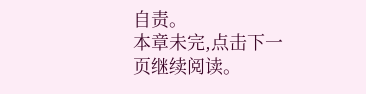自责。
本章未完,点击下一页继续阅读。